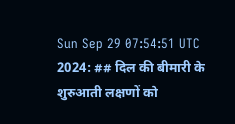Sun Sep 29 07:54:51 UTC 2024: ## दिल की बीमारी के शुरुआती लक्षणों को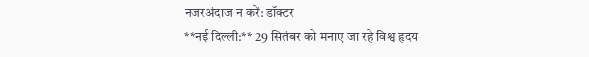नजरअंदाज न करें: डॉक्टर
**नई दिल्ली:** 29 सितंबर को मनाए जा रहे विश्व हृदय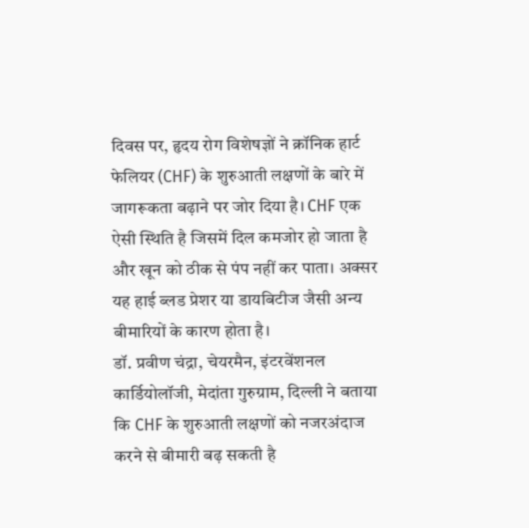दिवस पर, हृदय रोग विशेषज्ञों ने क्रॉनिक हार्ट फेलियर (CHF) के शुरुआती लक्षणों के बारे में जागरूकता बढ़ाने पर जोर दिया है। CHF एक ऐसी स्थिति है जिसमें दिल कमजोर हो जाता है और खून को ठीक से पंप नहीं कर पाता। अक्सर यह हाई ब्लड प्रेशर या डायबिटीज जैसी अन्य बीमारियों के कारण होता है।
डॉ. प्रवीण चंद्रा, चेयरमैन, इंटरवेंशनल कार्डियोलॉजी, मेदांता गुरुग्राम, दिल्ली ने बताया कि CHF के शुरुआती लक्षणों को नजरअंदाज करने से बीमारी बढ़ सकती है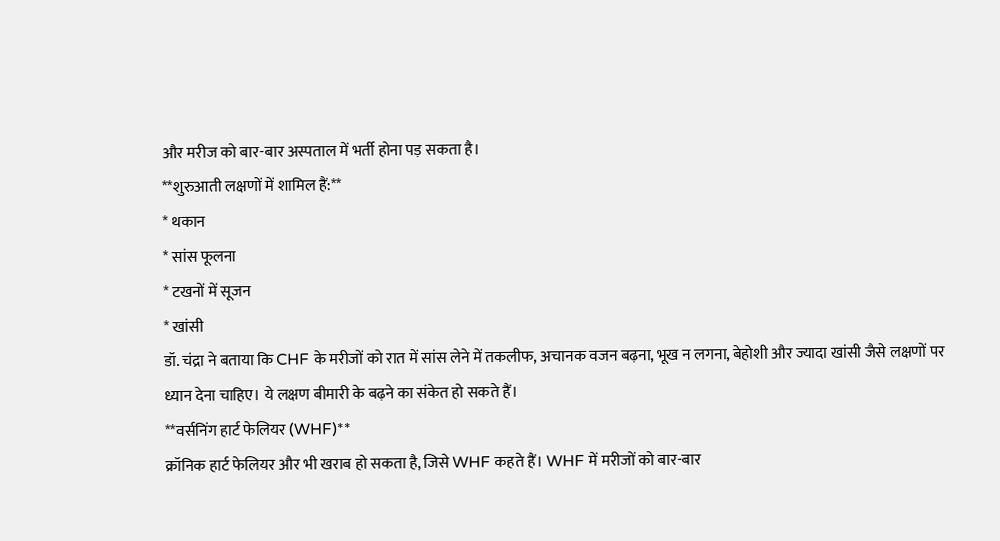और मरीज को बार-बार अस्पताल में भर्ती होना पड़ सकता है।
**शुरुआती लक्षणों में शामिल हैं:**
* थकान
* सांस फूलना
* टखनों में सूजन
* खांसी
डॉ. चंद्रा ने बताया कि CHF के मरीजों को रात में सांस लेने में तकलीफ, अचानक वजन बढ़ना, भूख न लगना, बेहोशी और ज्यादा खांसी जैसे लक्षणों पर ध्यान देना चाहिए। ये लक्षण बीमारी के बढ़ने का संकेत हो सकते हैं।
**वर्सनिंग हार्ट फेलियर (WHF)**
क्रॉनिक हार्ट फेलियर और भी खराब हो सकता है, जिसे WHF कहते हैं। WHF में मरीजों को बार-बार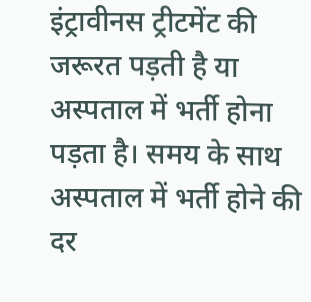इंट्रावीनस ट्रीटमेंट की जरूरत पड़ती है या अस्पताल में भर्ती होना पड़ता है। समय के साथ अस्पताल में भर्ती होने की दर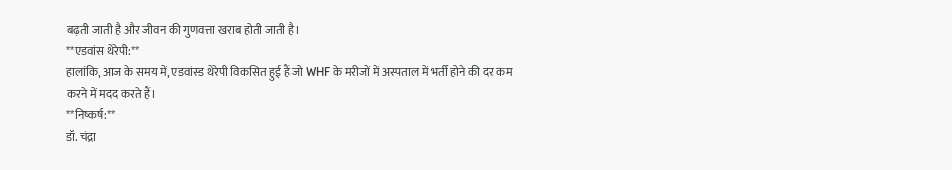बढ़ती जाती है और जीवन की गुणवत्ता खराब होती जाती है।
**एडवांस थेरेपी:**
हालांकि, आज के समय में, एडवांस्ड थेरेपी विकसित हुई हैं जो WHF के मरीजों में अस्पताल में भर्ती होने की दर कम करने में मदद करते हैं।
**निष्कर्ष:**
डॉ. चंद्रा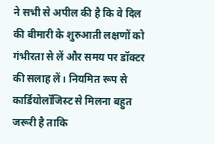ने सभी से अपील की है कि वे दिल की बीमारी के शुरुआती लक्षणों को गंभीरता से लें और समय पर डॉक्टर की सलाह लें। नियमित रूप से कार्डियोलॉजिस्ट से मिलना बहुत जरूरी है ताकि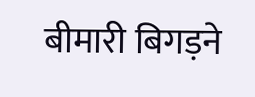बीमारी बिगड़ने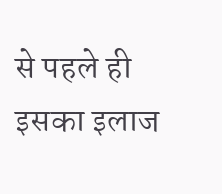से पहले ही इसका इलाज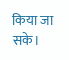किया जा सके।